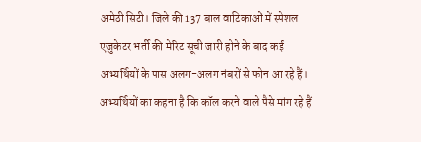अमेठी सिटी। जिले की 137 बाल वाटिकाओं में स्पेशल एजुकेटर भर्ती की मेरिट सूची जारी होने के बाद कई अभ्यर्थियों के पास अलग-अलग नंबरों से फोन आ रहे हैं। अभ्यर्थियों का कहना है कि कॉल करने वाले पैसे मांग रहे हैं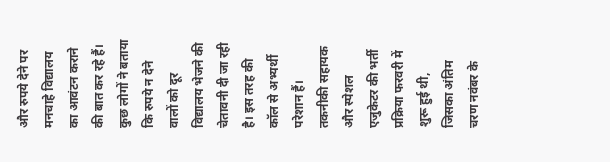और रुपये देने पर मनचाहे विद्यालय का आवंटन कराने की बात कर रहे हैं। कुछ लोगों ने बताया कि रुपये न देने वालों को दूर विद्यालय भेजने की चेतावनी दी जा रही है। इस तरह की कॉल से अभ्यर्थी परेशान हैं।
तकनीकी सहायक और स्पेशल एजुकेटर की भर्ती प्रक्रिया फरवरी में शुरू हुई थी, जिसका अंतिम चरण नवंबर के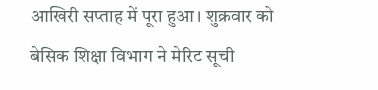आखिरी सप्ताह में पूरा हुआ। शुक्रवार को बेसिक शिक्षा विभाग ने मेरिट सूची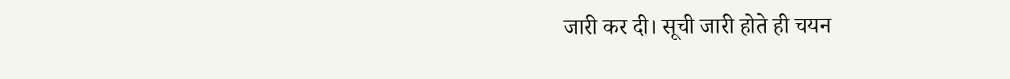जारी कर दी। सूची जारी होते ही चयन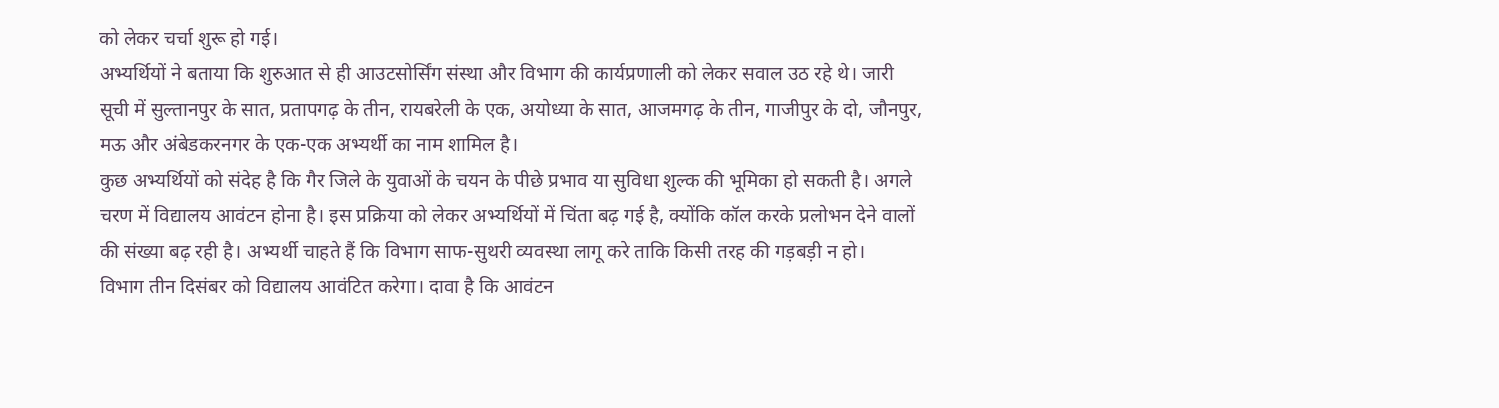को लेकर चर्चा शुरू हो गई।
अभ्यर्थियों ने बताया कि शुरुआत से ही आउटसोर्सिंग संस्था और विभाग की कार्यप्रणाली को लेकर सवाल उठ रहे थे। जारी सूची में सुल्तानपुर के सात, प्रतापगढ़ के तीन, रायबरेली के एक, अयोध्या के सात, आजमगढ़ के तीन, गाजीपुर के दो, जौनपुर, मऊ और अंबेडकरनगर के एक-एक अभ्यर्थी का नाम शामिल है।
कुछ अभ्यर्थियों को संदेह है कि गैर जिले के युवाओं के चयन के पीछे प्रभाव या सुविधा शुल्क की भूमिका हो सकती है। अगले चरण में विद्यालय आवंटन होना है। इस प्रक्रिया को लेकर अभ्यर्थियों में चिंता बढ़ गई है, क्योंकि कॉल करके प्रलोभन देने वालों की संख्या बढ़ रही है। अभ्यर्थी चाहते हैं कि विभाग साफ-सुथरी व्यवस्था लागू करे ताकि किसी तरह की गड़बड़ी न हो।
विभाग तीन दिसंबर को विद्यालय आवंटित करेगा। दावा है कि आवंटन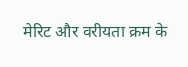मेरिट और वरीयता क्रम के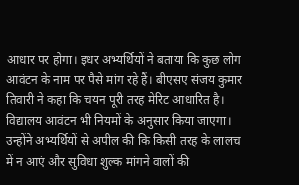आधार पर होगा। इधर अभ्यर्थियों ने बताया कि कुछ लोग आवंटन के नाम पर पैसे मांग रहे हैं। बीएसए संजय कुमार तिवारी ने कहा कि चयन पूरी तरह मेरिट आधारित है। विद्यालय आवंटन भी नियमों के अनुसार किया जाएगा। उन्होंने अभ्यर्थियों से अपील की कि किसी तरह के लालच में न आएं और सुविधा शुल्क मांगने वालों की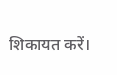शिकायत करें।